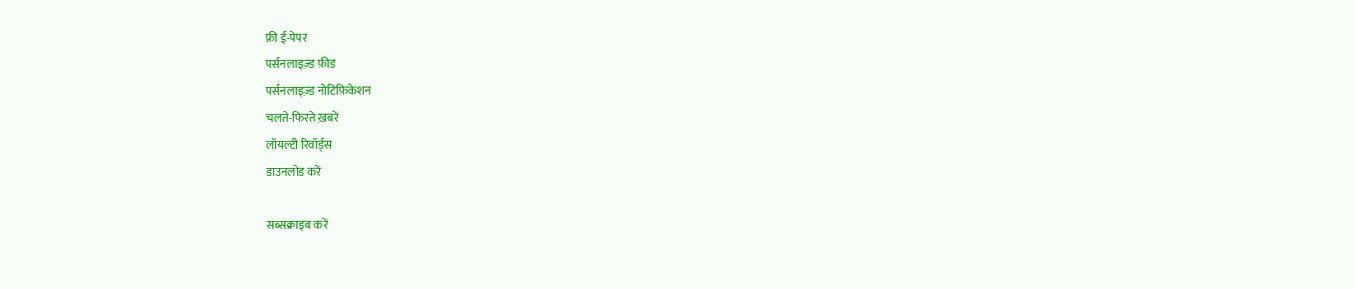फ्री ई-पेपर
पर्सनलाइज़्ड फ़ीड
पर्सनलाइज़्ड नोटिफ़िकेशन
चलते-फिरते ख़बरें
लॉयल्टी रिवॉर्ड्स
डाउनलोड करें

सब्सक्राइब करें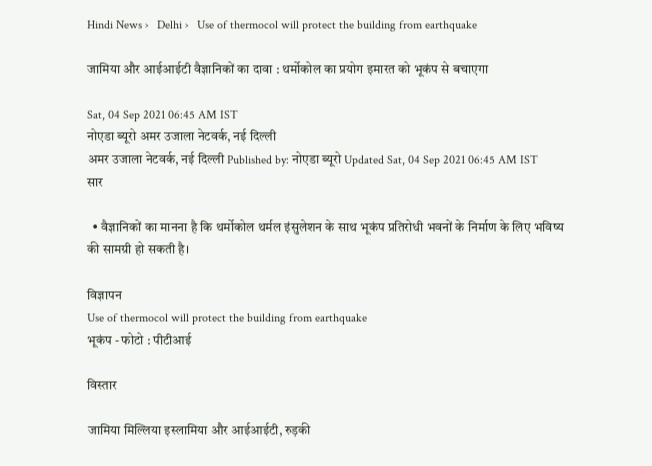Hindi News ›   Delhi ›   Use of thermocol will protect the building from earthquake

जामिया और आईआईटी वैज्ञानिकों का दावा : थर्मोकोल का प्रयोग इमारत को भूकंप से बचाएगा

Sat, 04 Sep 2021 06:45 AM IST
नोएडा ब्यूरो अमर उजाला नेटवर्क, नई दिल्ली
अमर उजाला नेटवर्क, नई दिल्ली Published by: नोएडा ब्यूरो Updated Sat, 04 Sep 2021 06:45 AM IST
सार

  • वैज्ञानिकों का मानना है कि थर्मोकोल थर्मल इंसुलेशन के साथ भूकंप प्रतिरोधी भवनों के निर्माण के लिए भविष्य की सामग्री हो सकती है।

विज्ञापन
Use of thermocol will protect the building from earthquake
भूकंप - फोटो : पीटीआई

विस्तार

जामिया मिल्लिया इस्लामिया और आईआईटी, रुड़की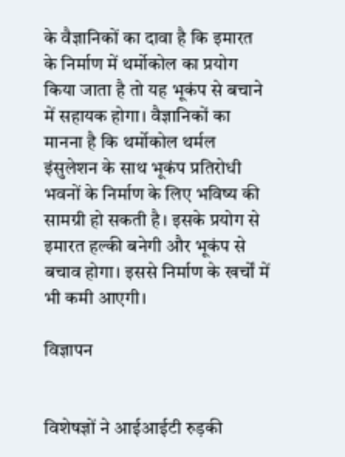के वैज्ञानिकों का दावा है कि इमारत के निर्माण में थर्मोकोल का प्रयोग किया जाता है तो यह भूकंप से बचाने में सहायक होगा। वैज्ञानिकों का मानना है कि थर्मोकोल थर्मल इंसुलेशन के साथ भूकंप प्रतिरोधी भवनों के निर्माण के लिए भविष्य की सामग्री हो सकती है। इसके प्रयोग से इमारत हल्की बनेगी और भूकंप से बचाव होगा। इससे निर्माण के खर्चों में भी कमी आएगी।

विज्ञापन


विशेषज्ञों ने आईआईटी रुड़की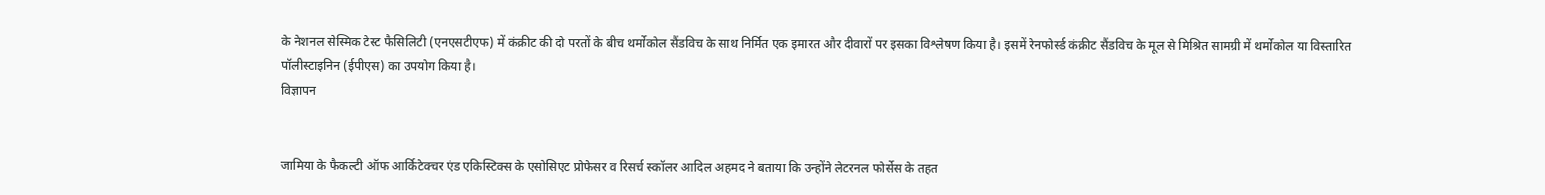के नेशनल सेस्मिक टेस्ट फैसिलिटी (एनएसटीएफ) में कंक्रीट की दो परतों के बीच थर्मोकोल सैंडविच के साथ निर्मित एक इमारत और दीवारों पर इसका विश्लेषण किया है। इसमें रेनफोर्स्ड कंक्रीट सैंडविच के मूल से मिश्रित सामग्री में थर्मोकोल या विस्तारित पॉलीस्टाइनिन (ईपीएस) का उपयोग किया है।
विज्ञापन


जामिया के फैकल्टी ऑफ आर्किटेक्चर एंड एकिस्टिक्स के एसोसिएट प्रोफेसर व रिसर्च स्कॉलर आदिल अहमद ने बताया कि उन्होंने लेटरनल फोर्सेस के तहत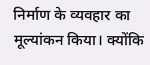निर्माण के व्यवहार का मूल्यांकन किया। क्योंकि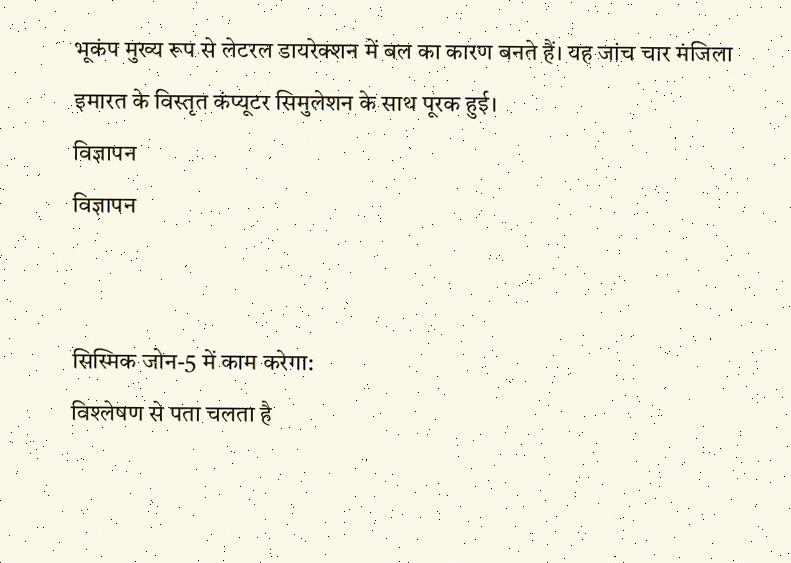भूकंप मुख्य रूप से लेटरल डायरेक्शन में बल का कारण बनते हैं। यह जांच चार मंजिला इमारत के विस्तृत कंप्यूटर सिमुलेशन के साथ पूरक हुई।
विज्ञापन
विज्ञापन


सिस्मिक जोन-5 में काम करेगा:
विश्लेषण से पता चलता है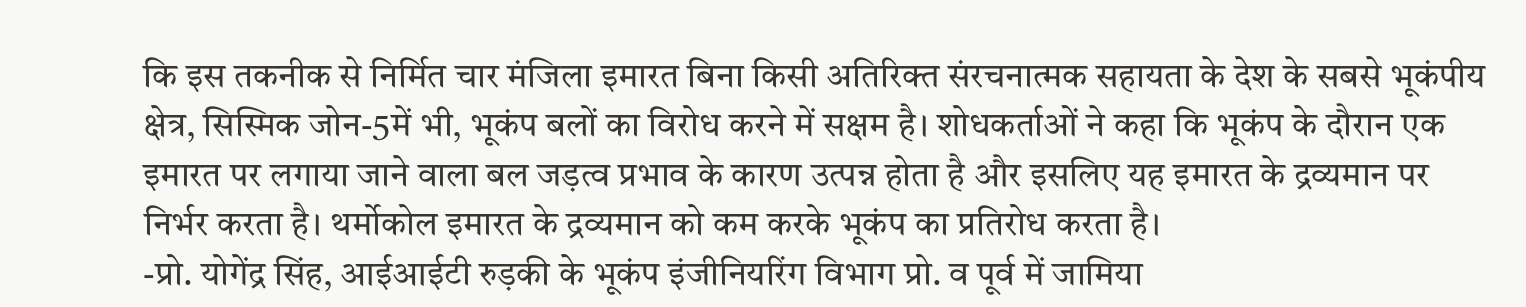कि इस तकनीक से निर्मित चार मंजिला इमारत बिना किसी अतिरिक्त संरचनात्मक सहायता के देश के सबसे भूकंपीय क्षेत्र, सिस्मिक जोन-5में भी, भूकंप बलों का विरोध करने में सक्षम है। शोधकर्ताओं ने कहा कि भूकंप के दौरान एक इमारत पर लगाया जाने वाला बल जड़त्व प्रभाव के कारण उत्पन्न होता है और इसलिए यह इमारत के द्रव्यमान पर निर्भर करता है। थर्मोकोल इमारत के द्रव्यमान को कम करके भूकंप का प्रतिरोध करता है।
-प्रो. योगेंद्र सिंह, आईआईटी रुड़की के भूकंप इंजीनियरिंग विभाग प्रो. व पूर्व में जामिया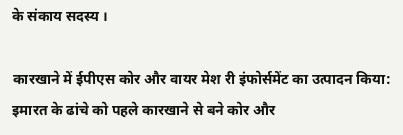के संकाय सदस्य ।

कारखाने में ईपीएस कोर और वायर मेश री इंफोर्समेंट का उत्पादन किया:
इमारत के ढांचे को पहले कारखाने से बने कोर और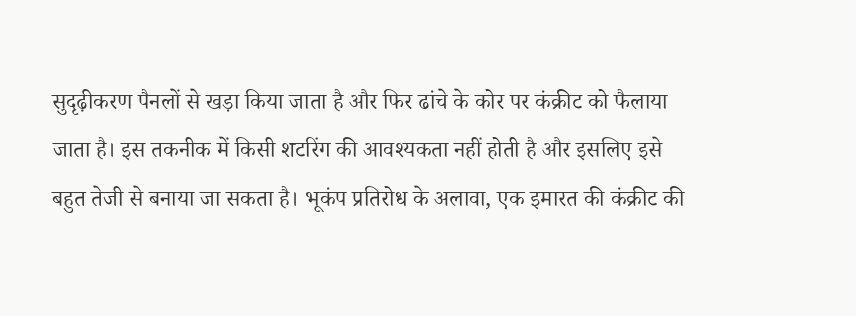सुदृढ़ीकरण पैनलों से खड़ा किया जाता है और फिर ढांचे के कोर पर कंक्रीट को फैलाया जाता है। इस तकनीक में किसी शटरिंग की आवश्यकता नहीं होती है और इसलिए इसे बहुत तेजी से बनाया जा सकता है। भूकंप प्रतिरोध के अलावा, एक इमारत की कंक्रीट की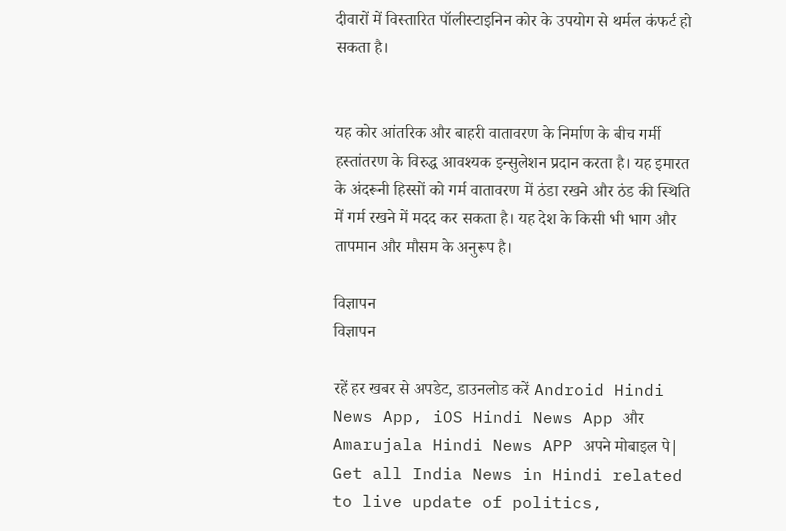दीवारों में विस्तारित पॉलीस्टाइनिन कोर के उपयोग से थर्मल कंफर्ट हो सकता है।


यह कोर आंतरिक और बाहरी वातावरण के निर्माण के बीच गर्मी हस्तांतरण के विरुद्ध आवश्यक इन्सुलेशन प्रदान करता है। यह इमारत के अंदरूनी हिस्सों को गर्म वातावरण में ठंडा रखने और ठंड की स्थिति में गर्म रखने में मदद कर सकता है। यह देश के किसी भी भाग और तापमान और मौसम के अनुरूप है।

विज्ञापन
विज्ञापन

रहें हर खबर से अपडेट, डाउनलोड करें Android Hindi News App, iOS Hindi News App और Amarujala Hindi News APP अपने मोबाइल पे|
Get all India News in Hindi related to live update of politics,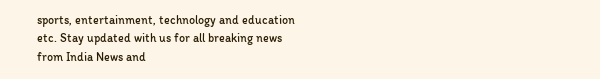sports, entertainment, technology and education etc. Stay updated with us for all breaking news from India News and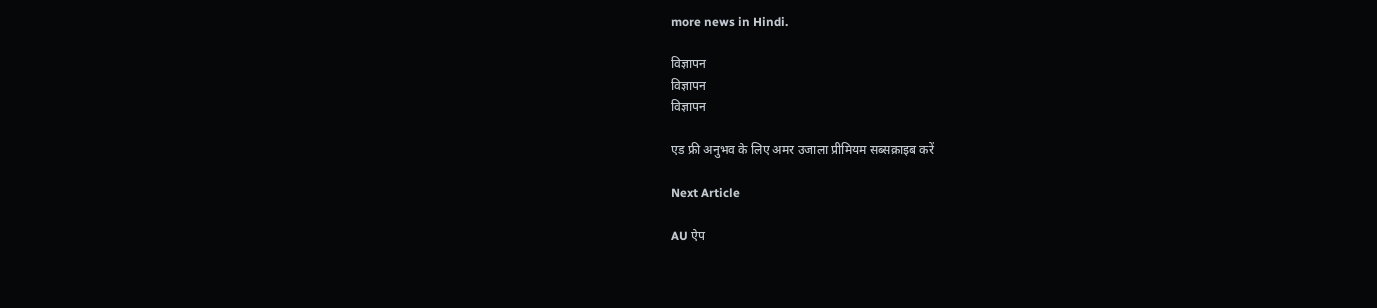more news in Hindi.

विज्ञापन
विज्ञापन
विज्ञापन

एड फ्री अनुभव के लिए अमर उजाला प्रीमियम सब्सक्राइब करें

Next Article

AU ऐप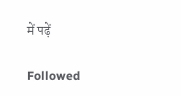में पढ़ें

Followed